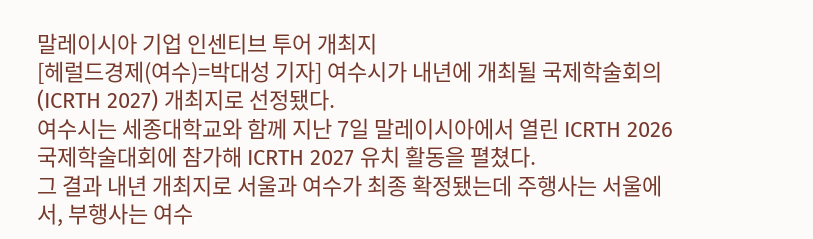말레이시아 기업 인센티브 투어 개최지
[헤럴드경제(여수)=박대성 기자] 여수시가 내년에 개최될 국제학술회의(ICRTH 2027) 개최지로 선정됐다.
여수시는 세종대학교와 함께 지난 7일 말레이시아에서 열린 ICRTH 2026 국제학술대회에 참가해 ICRTH 2027 유치 활동을 펼쳤다.
그 결과 내년 개최지로 서울과 여수가 최종 확정됐는데 주행사는 서울에서, 부행사는 여수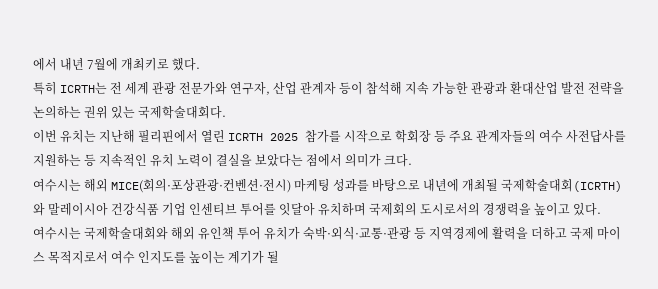에서 내년 7월에 개최키로 했다.
특히 ICRTH는 전 세계 관광 전문가와 연구자, 산업 관계자 등이 참석해 지속 가능한 관광과 환대산업 발전 전략을 논의하는 권위 있는 국제학술대회다.
이번 유치는 지난해 필리핀에서 열린 ICRTH 2025 참가를 시작으로 학회장 등 주요 관계자들의 여수 사전답사를 지원하는 등 지속적인 유치 노력이 결실을 보았다는 점에서 의미가 크다.
여수시는 해외 MICE(회의·포상관광·컨벤션·전시) 마케팅 성과를 바탕으로 내년에 개최될 국제학술대회(ICRTH)와 말레이시아 건강식품 기업 인센티브 투어를 잇달아 유치하며 국제회의 도시로서의 경쟁력을 높이고 있다.
여수시는 국제학술대회와 해외 유인책 투어 유치가 숙박·외식·교통·관광 등 지역경제에 활력을 더하고 국제 마이스 목적지로서 여수 인지도를 높이는 계기가 될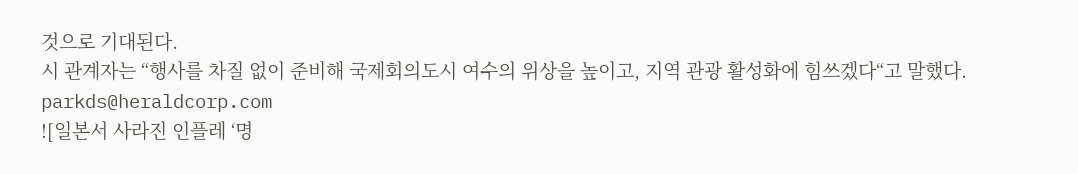것으로 기대된다.
시 관계자는 “행사를 차질 없이 준비해 국제회의도시 여수의 위상을 높이고, 지역 관광 활성화에 힘쓰겠다“고 말했다.
parkds@heraldcorp.com
![일본서 사라진 인플레 ‘명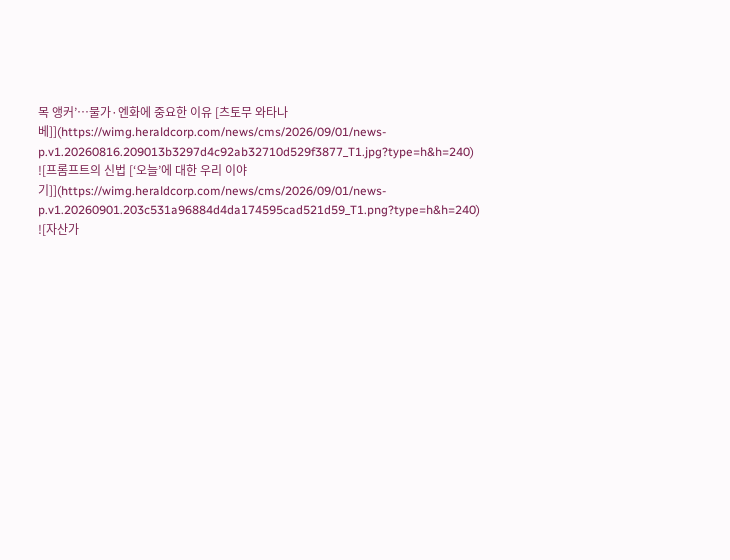목 앵커’…물가·엔화에 중요한 이유 [츠토무 와타나베]](https://wimg.heraldcorp.com/news/cms/2026/09/01/news-p.v1.20260816.209013b3297d4c92ab32710d529f3877_T1.jpg?type=h&h=240)
![프롬프트의 신법 [‘오늘’에 대한 우리 이야기]](https://wimg.heraldcorp.com/news/cms/2026/09/01/news-p.v1.20260901.203c531a96884d4da174595cad521d59_T1.png?type=h&h=240)
![자산가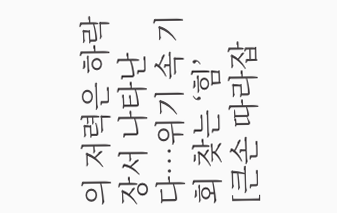의 저력은 하락장서 나타난다…위기 속 기회 찾는 ‘힘’ [큰손 따라잡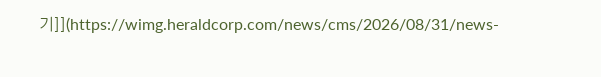기]](https://wimg.heraldcorp.com/news/cms/2026/08/31/news-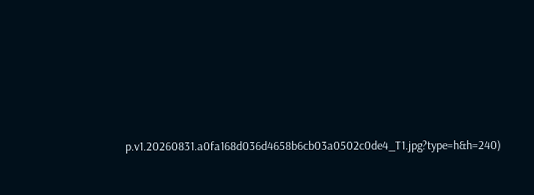p.v1.20260831.a0fa168d036d4658b6cb03a0502c0de4_T1.jpg?type=h&h=240)